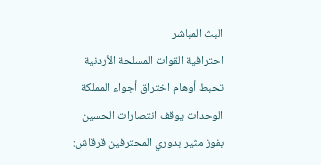البث المباشر
احترافية القوات المسلحة الأردنية تحبط أوهام اختراق أجواء المملكة الوحدات يوقف انتصارات الحسين بفوز مثير بدوري المحترفين قرقاش: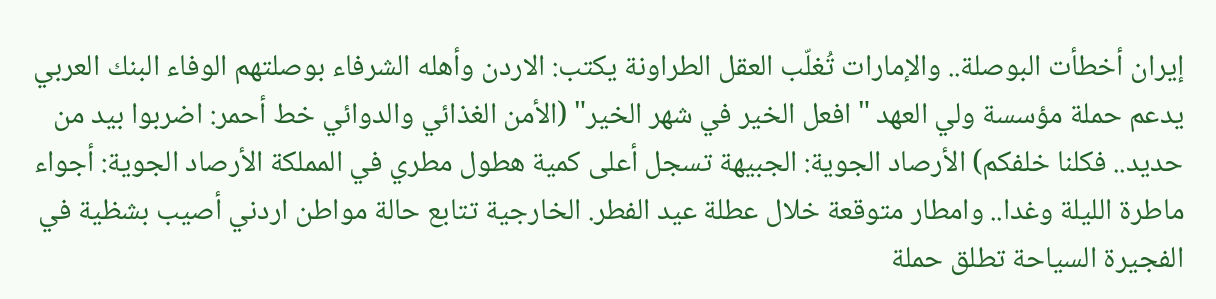إيران أخطأت البوصلة.. والإمارات تُغلّب العقل الطراونة يكتب: الاردن وأهله الشرفاء بوصلتهم الوفاء البنك العربي يدعم حملة مؤسسة ولي العهد "افعل الخير في شهر الخير" (الأمن الغذائي والدوائي خط أحمر: اضربوا بيد من حديد.. فكلنا خلفكم) الأرصاد الجوية: الجبيهة تسجل أعلى كمية هطول مطري في المملكة الأرصاد الجوية: أجواء ماطرة الليلة وغدا.. وامطار متوقعة خلال عطلة عيد الفطر. الخارجية تتابع حالة مواطن اردني أصيب بشظية في الفجيرة السياحة تطلق حملة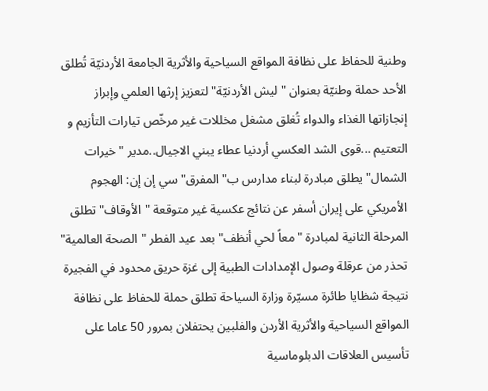وطنية للحفاظ على نظافة المواقع السياحية والأثرية الجامعة الأردنيّة تُطلق الأحد حملة وطنيّة بعنوان " ليش الأردنيّة" لتعزيز إرثها العلمي وإبراز إنجازاتها الغذاء والدواء تُغلق مشغل مخللات غير مرخّص تيارات التأزيم و التعتيم ...قوى الشد العكسي أردنيا عطاء يبني الاجيال..مدير "خيرات الشمال" يطلق مبادرة لبناء مدارس ب"المفرق" سي إن إن: الهجوم الأمريكي على إيران أسفر عن نتائج عكسية غير متوقعة "الأوقاف" تطلق المرحلة الثانية لمبادرة "معاً لحي أنظف" بعد عيد الفطر "الصحة العالمية" تحذر من عرقلة وصول الإمدادات الطبية إلى غزة حريق محدود في الفجيرة نتيجة شظايا طائرة مسيّرة وزارة السياحة تطلق حملة للحفاظ على نظافة المواقع السياحية والأثرية الأردن والفلبين يحتفلان بمرور 50 عاما على تأسيس العلاقات الدبلوماسية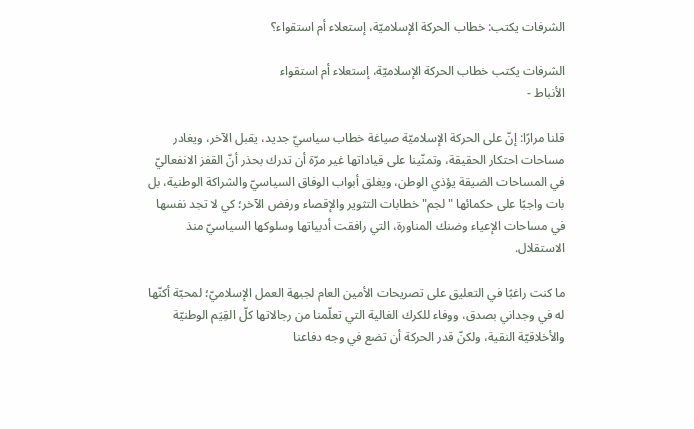الشرفات يكتب: خطاب الحركة الإسلاميّة، إستعلاء أم استقواء؟

الشرفات يكتب خطاب الحركة الإسلاميّة، إستعلاء أم استقواء
الأنباط -

قلنا مرارًا: إنّ على الحركة الإسلاميّة صياغة خطاب سياسيّ جديد، يقبل الآخر، ويغادر مساحات احتكار الحقيقة، وتمنّينا على قياداتها غير مرّة أن تدرك بحذر أنّ القفز الانفعاليّ في المساحات الضيقة يؤذي الوطن، ويغلق أبواب الوفاق السياسيّ والشراكة الوطنية، بل بات واجبًا على حكمائها "لجم" خطابات التثوير والإقصاء ورفض الآخر؛ كي لا تجد نفسها في مساحات الإعياء وضنك المناورة، التي رافقت أدبياتها وسلوكها السياسيّ منذ الاستقلال.

ما كنت راغبًا في التعليق على تصريحات الأمين العام لجبهة العمل الإسلاميّ؛ لمحبّة أكنّها له في وجداني بصدق، ووفاء للكرك الغالية التي تعلّمنا من رجالاتها كلّ القِيَم الوطنيّة والأخلاقيّة النقية، ولكنّ قدر الحركة أن تضع في وجه دفاعنا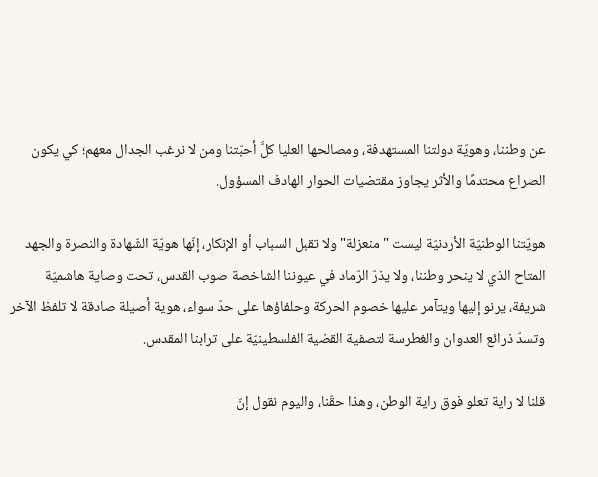عن وطننا، وهويّة دولتنا المستهدفة، ومصالحها العليا كلَّ أحبّتنا ومن لا نرغب الجدال معهم؛ كي يكون الصراع محتدمًا والأثر يجاوز مقتضيات الحوار الهادف المسؤول.

هويّتنا الوطنيّة الأردنيّة ليست "منعزلة" ولا تقبل السباب أو الإنكار، إنّها هويّة الشّهادة والنصرة والجهد المتاح الذي لا ينحر وطننا، ولا يذرّ الرّماد في عيوننا الشاخصة صوب القدس، تحت وصاية هاشميّة شريفة، يرنو إليها ويتآمر عليها خصوم الحركة وحلفاؤها على حدّ سواء، هوية أصيلة صادقة لا تلفظ الآخر وتسدّ ذرائع العدوان والغطرسة لتصفية القضية الفلسطينيّة على ترابنا المقدس.

قلنا لا راية تعلو فوق راية الوطن، وهذا حقّنا، واليوم نقول إنّ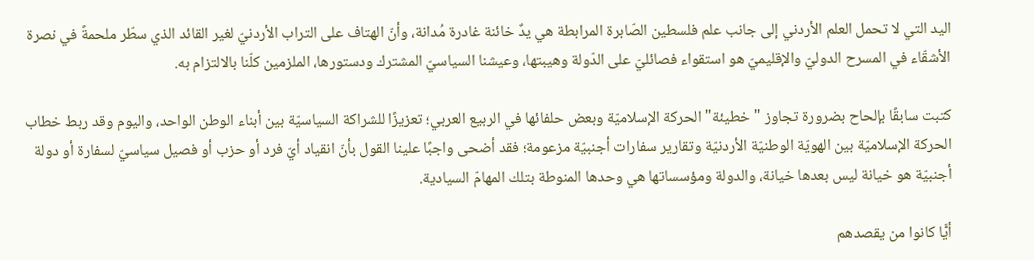اليد التي لا تحمل العلم الأردني إلى جانب علم فلسطين الصّابرة المرابطة هي يدٌ خائنة غادرة مُدانة، وأنّ الهتاف على التراب الأردنيّ لغير القائد الذي سطّر ملحمةً في نصرة الأشقّاء في المسرح الدوليّ والإقليميّ هو استقواء فصائليّ على الدّولة وهيبتها، وعيشنا السياسيّ المشترك ودستورها، الملزمين كلّنا بالالتزام به.

كتبت سابقًا بإلحاح بضرورة تجاوز "خطيئة" الحركة الإسلاميّة وبعض حلفائها في الربيع العربي؛ تعزيزًا للشراكة السياسيّة بين أبناء الوطن الواحد، واليوم وقد ربط خطاب الحركة الإسلاميّة بين الهويّة الوطنيّة الأردنيّة وتقارير سفارات أجنبيّة مزعومة؛ فقد أضحى واجبًا علينا القول بأنّ انقياد أيّ فرد أو حزب أو فصيل سياسيّ لسفارة أو دولة أجنبيّة هو خيانة ليس بعدها خيانة، والدولة ومؤسساتها هي وحدها المنوطة بتلك المهامّ السيادية.

أيًّا كانوا من يقصدهم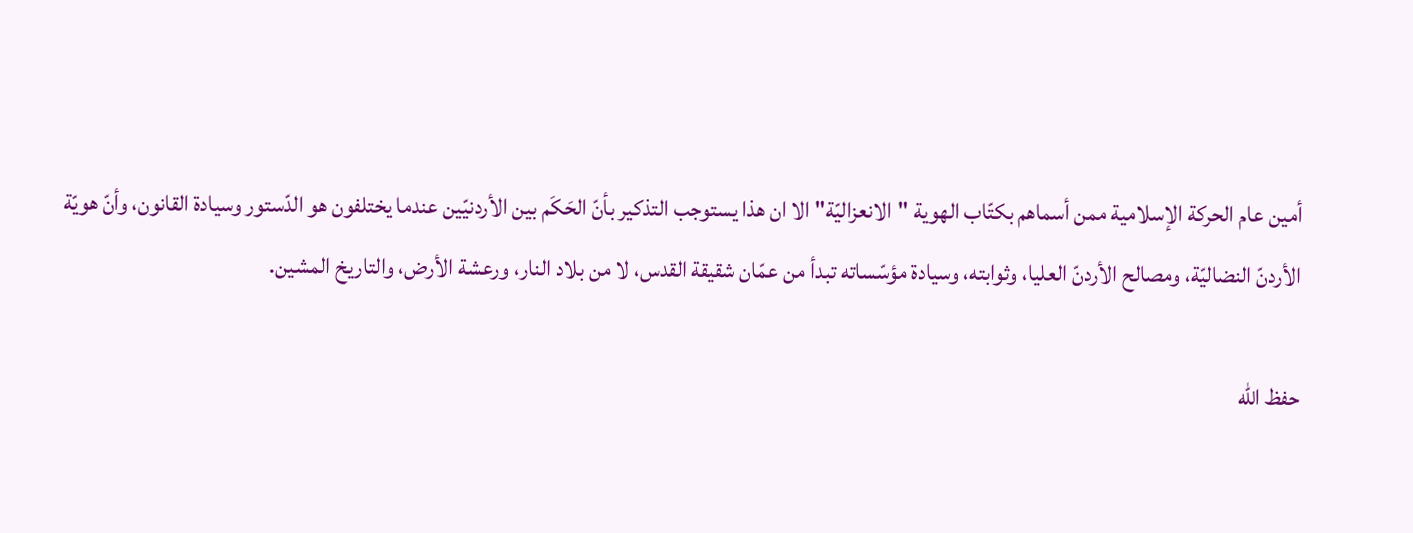أمين عام الحركة الإسلامية ممن أسماهم بكتّاب الهوية "الانعزاليّة" الا ان هذا يستوجب التذكير بأنّ الحَكَم بين الأردنيّين عندما يختلفون هو الدّستور وسيادة القانون، وأنّ هويّة الأردنّ النضاليّة، ومصالح الأردنّ العليا، وثوابته، وسيادة مؤسّساته تبدأ من عمّان شقيقة القدس، لا من بلاد النار، ورعشة الأرض، والتاريخ المشين.

حفظ الله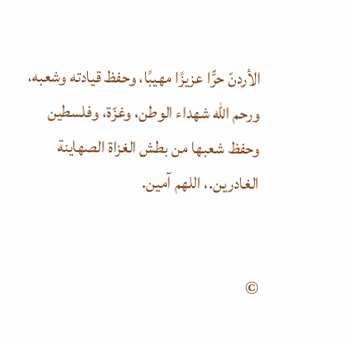الأردنّ حرًّا عزيزًا مهيبًا، وحفظ قيادته وشعبه، ورحم الله شهداء الوطن، وغزّة، وفلسطين وحفظ شعبها من بطش الغزاة الصهاينة الغادرين.، اللهم آمين.


©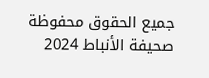جميع الحقوق محفوظة صحيفة الأنباط 2024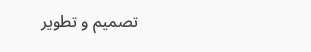تصميم و تطوير